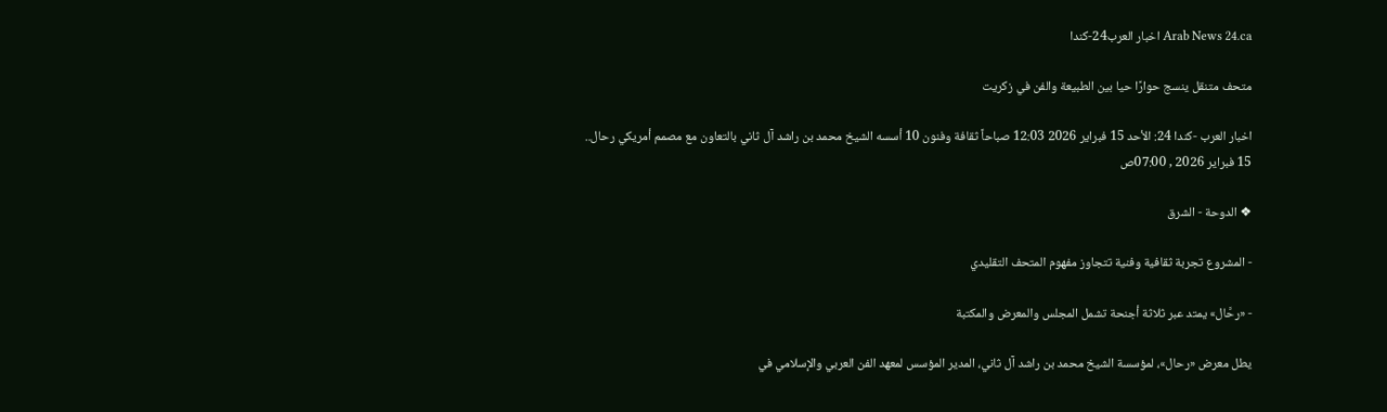Arab News 24.ca اخبار العرب24-كندا

متحف متنقل ينسج حوارًا حيا بين الطبيعة والفن في زكريت

اخبار العرب -كندا 24: الأحد 15 فبراير 2026 12:03 صباحاً ثقافة وفنون 10 أسسه الشيخ محمد بن راشد آل ثاني بالتعاون مع مصمم أمريكي رحال..
15 فبراير 2026 , 07:00ص

❖ الدوحة - الشرق

- المشروع تجربة ثقافية وفنية تتجاوز مفهوم المتحف التقليدي

- «رحَّال» يمتد عبر ثلاثة أجنحة تشمل المجلس والمعرض والمكتبة

يطل معرض «رحال»، لمؤسسة الشيخ محمد بن راشد آل ثاني، المدير المؤسس لمعهد الفن العربي والإسلامي في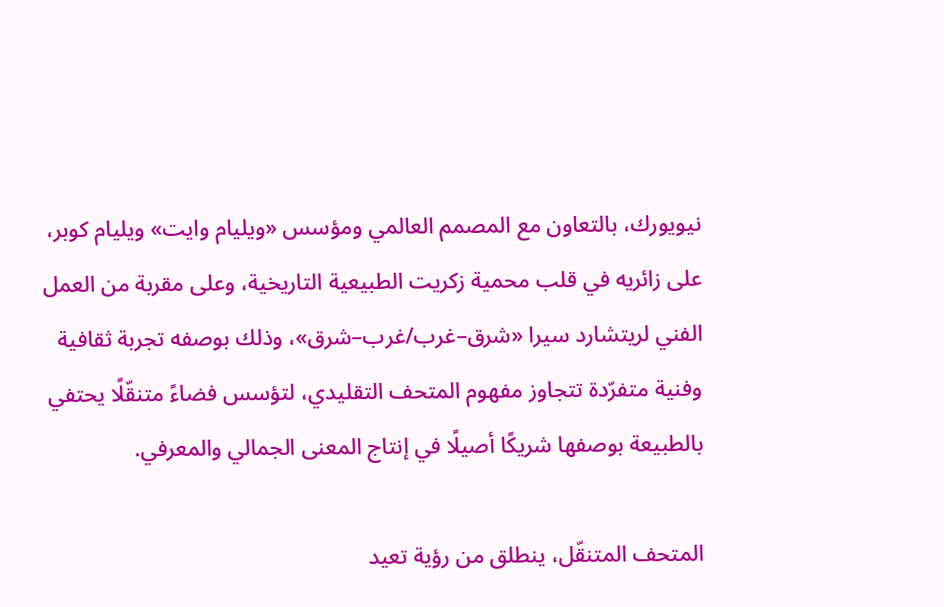نيويورك، بالتعاون مع المصمم العالمي ومؤسس «ويليام وايت» ويليام كوبر، على زائريه في قلب محمية زكريت الطبيعية التاريخية، وعلى مقربة من العمل الفني لريتشارد سيرا «شرق–غرب/غرب–شرق»، وذلك بوصفه تجربة ثقافية وفنية متفرّدة تتجاوز مفهوم المتحف التقليدي، لتؤسس فضاءً متنقّلًا يحتفي بالطبيعة بوصفها شريكًا أصيلًا في إنتاج المعنى الجمالي والمعرفي.

المتحف المتنقّل، ينطلق من رؤية تعيد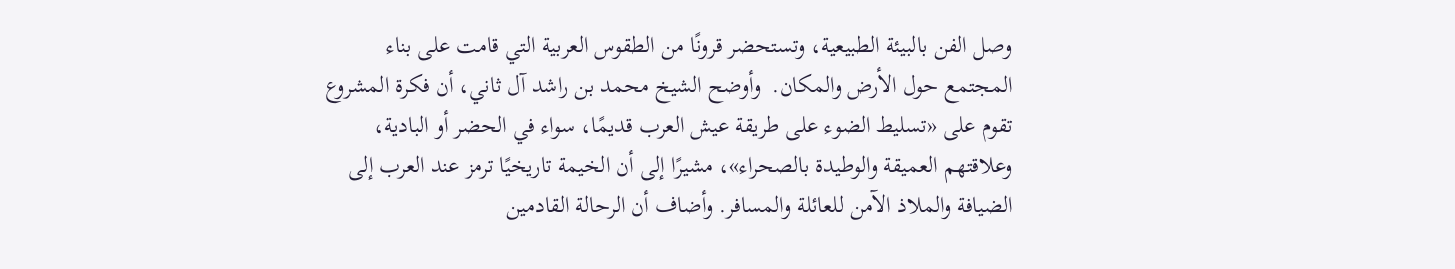وصل الفن بالبيئة الطبيعية، وتستحضر قرونًا من الطقوس العربية التي قامت على بناء المجتمع حول الأرض والمكان.  وأوضح الشيخ محمد بن راشد آل ثاني، أن فكرة المشروع تقوم على «تسليط الضوء على طريقة عيش العرب قديمًا، سواء في الحضر أو البادية، وعلاقتهم العميقة والوطيدة بالصحراء»، مشيرًا إلى أن الخيمة تاريخيًا ترمز عند العرب إلى الضيافة والملاذ الآمن للعائلة والمسافر. وأضاف أن الرحالة القادمين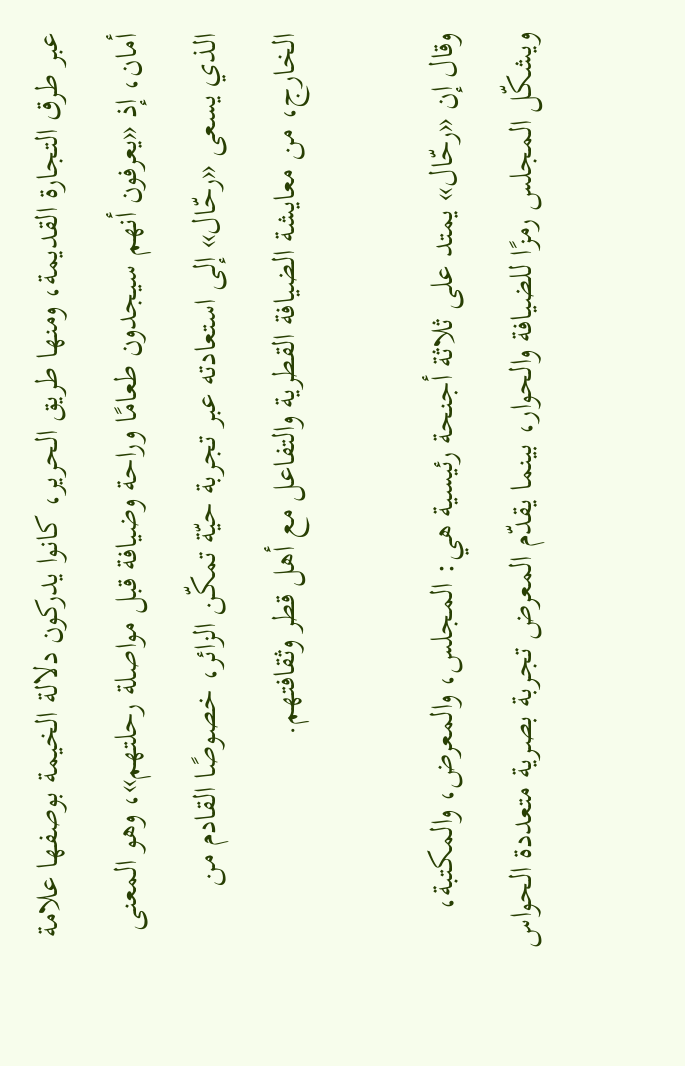عبر طرق التجارة القديمة، ومنها طريق الحرير، كانوا يدركون دلالة الخيمة بوصفها علامة أمان، إذ «يعرفون أنهم سيجدون طعامًا وراحة وضيافة قبل مواصلة رحلتهم»، وهو المعنى الذي يسعى «رحّال» إلى استعادته عبر تجربة حيّة تمكّن الزائر، خصوصًا القادم من الخارج، من معايشة الضيافة القطرية والتفاعل مع أهل قطر وثقافتهم.

وقال إن «رحّال» يمتد على ثلاثة أجنحة رئيسية هي: المجلس، والمعرض، والمكتبة، ويشكّل المجلس رمزًا للضيافة والحوار، بينما يقدّم المعرض تجربة بصرية متعددة الحواس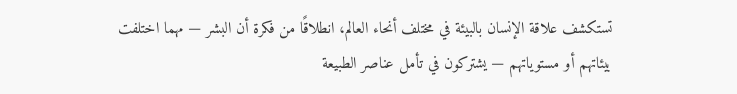تستكشف علاقة الإنسان بالبيئة في مختلف أنحاء العالم، انطلاقًا من فكرة أن البشر — مهما اختلفت بيئاتهم أو مستوياتهم — يشتركون في تأمل عناصر الطبيعة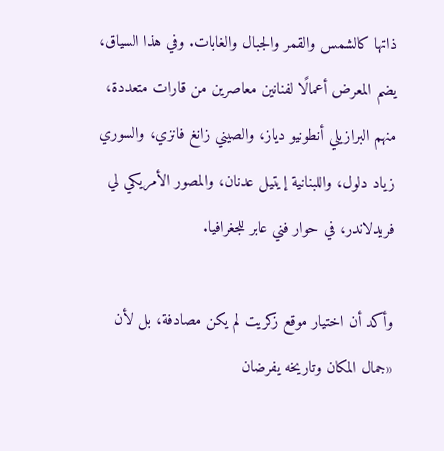ذاتها كالشمس والقمر والجبال والغابات. وفي هذا السياق، يضم المعرض أعمالًا لفنانين معاصرين من قارات متعددة، منهم البرازيلي أنطونيو دياز، والصيني زانغ فانزي، والسوري زياد دلول، واللبنانية إيتيل عدنان، والمصور الأمريكي لي فريدلاندر، في حوار فني عابر للجغرافيا.

وأكد أن اختيار موقع زكريت لم يكن مصادفة، بل لأن «جمال المكان وتاريخه يفرضان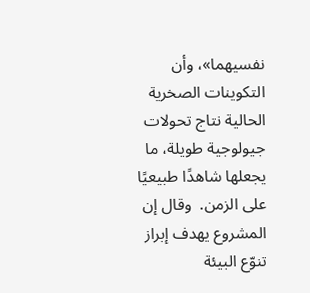نفسيهما»، وأن التكوينات الصخرية الحالية نتاج تحولات جيولوجية طويلة، ما يجعلها شاهدًا طبيعيًا على الزمن.  وقال إن المشروع يهدف إبراز تنوّع البيئة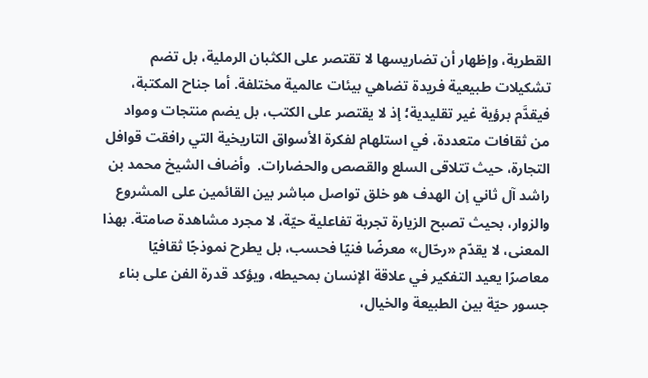القطرية، وإظهار أن تضاريسها لا تقتصر على الكثبان الرملية، بل تضم تشكيلات طبيعية فريدة تضاهي بيئات عالمية مختلفة. أما جناح المكتبة، فيقدَّم برؤية غير تقليدية؛ إذ لا يقتصر على الكتب، بل يضم منتجات ومواد من ثقافات متعددة، في استلهام لفكرة الأسواق التاريخية التي رافقت قوافل التجارة، حيث تتلاقى السلع والقصص والحضارات.  وأضاف الشيخ محمد بن راشد آل ثاني إن الهدف هو خلق تواصل مباشر بين القائمين على المشروع والزوار، بحيث تصبح الزيارة تجربة تفاعلية حيّة، لا مجرد مشاهدة صامتة. بهذا المعنى، لا يقدّم «رحّال» معرضًا فنيًا فحسب، بل يطرح نموذجًا ثقافيًا معاصرًا يعيد التفكير في علاقة الإنسان بمحيطه، ويؤكد قدرة الفن على بناء جسور حيّة بين الطبيعة والخيال،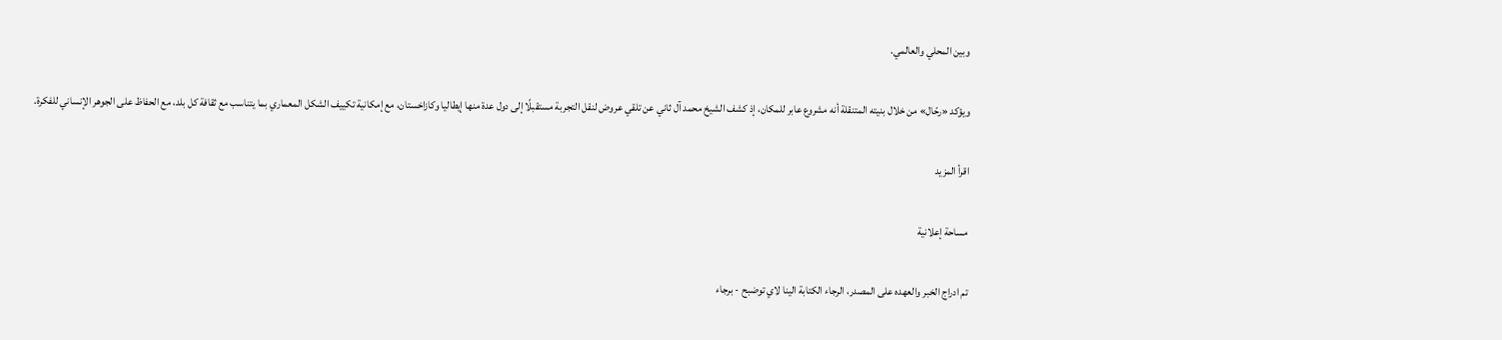وبين المحلي والعالمي.

ويؤكد «رحّال» من خلال بنيته المتنقلة أنه مشروع عابر للمكان، إذ كشف الشيخ محمد آل ثاني عن تلقي عروض لنقل التجربة مستقبلًا إلى دول عدة منها إيطاليا وكازاخستان، مع إمكانية تكييف الشكل المعماري بما يتناسب مع ثقافة كل بلد، مع الحفاظ على الجوهر الإنساني للفكرة.

اقرأ المزيد

مساحة إعلانية

تم ادراج الخبر والعهده على المصدر، الرجاء الكتابة الينا لاي توضبح - برجاء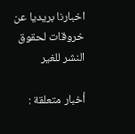اخبارنا بريديا عن خروقات لحقوق النشر للغير

أخبار متعلقة :